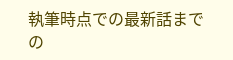執筆時点での最新話までの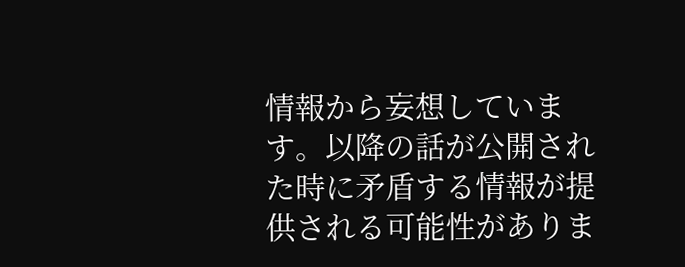情報から妄想しています。以降の話が公開された時に矛盾する情報が提供される可能性がありま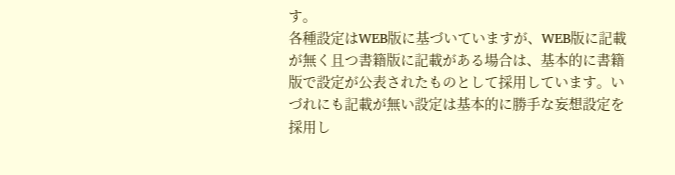す。
各種設定はWEB版に基づいていますが、WEB版に記載が無く且つ書籍版に記載がある場合は、基本的に書籍版で設定が公表されたものとして採用しています。いづれにも記載が無い設定は基本的に勝手な妄想設定を採用し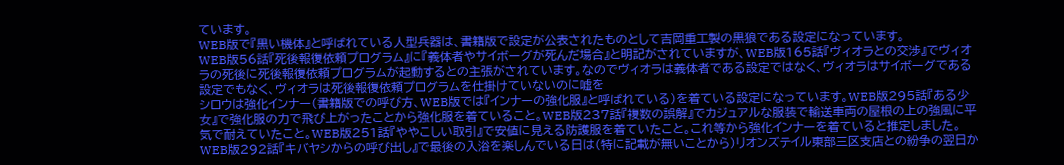ています。
WEB版で『黒い機体』と呼ばれている人型兵器は、書籍版で設定が公表されたものとして吉岡重工製の黒狼である設定になっています。
WEB版56話『死後報復依頼プログラム』に『義体者やサイボーグが死んだ場合』と明記がされていますが、WEB版165話『ヴィオラとの交渉』でヴィオラの死後に死後報復依頼プログラムが起動するとの主張がされています。なのでヴィオラは義体者である設定ではなく、ヴィオラはサイボーグである設定でもなく、ヴィオラは死後報復依頼プログラムを仕掛けていないのに嘘を
シロウは強化インナー(書籍版での呼び方、WEB版では『インナーの強化服』と呼ばれている)を着ている設定になっています。WEB版295話『ある少女』で強化服の力で飛び上がったことから強化服を着ていること。WEB版237話『複数の誤解』でカジュアルな服装で輸送車両の屋根の上の強風に平気で耐えていたこと。WEB版251話『ややこしい取引』で安値に見える防護服を着ていたこと。これ等から強化インナーを着ていると推定しました。
WEB版292話『キバヤシからの呼び出し』で最後の入浴を楽しんでいる日は(特に記載が無いことから)リオンズテイル東部三区支店との紛争の翌日か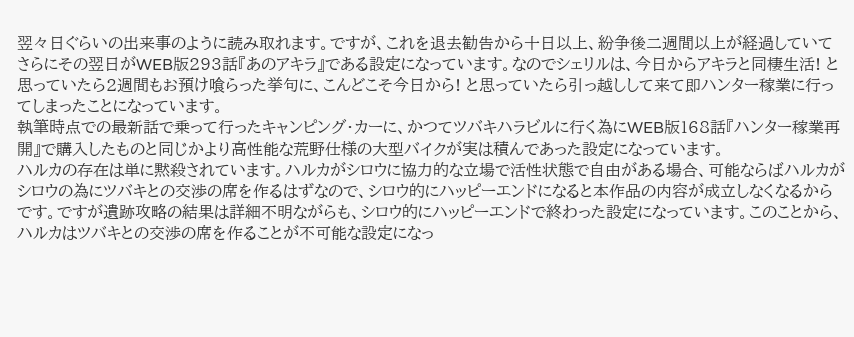翌々日ぐらいの出来事のように読み取れます。ですが、これを退去勧告から十日以上、紛争後二週間以上が経過していてさらにその翌日がWEB版293話『あのアキラ』である設定になっています。なのでシェリルは、今日からアキラと同棲生活! と思っていたら2週間もお預け喰らった挙句に、こんどこそ今日から! と思っていたら引っ越しして来て即ハンター稼業に行ってしまったことになっています。
執筆時点での最新話で乗って行ったキャンピング・カーに、かつてツバキハラビルに行く為にWEB版168話『ハンター稼業再開』で購入したものと同じかより高性能な荒野仕様の大型バイクが実は積んであった設定になっています。
ハルカの存在は単に黙殺されています。ハルカがシロウに協力的な立場で活性状態で自由がある場合、可能ならばハルカがシロウの為にツバキとの交渉の席を作るはずなので、シロウ的にハッピーエンドになると本作品の内容が成立しなくなるからです。ですが遺跡攻略の結果は詳細不明ながらも、シロウ的にハッピーエンドで終わった設定になっています。このことから、ハルカはツバキとの交渉の席を作ることが不可能な設定になっ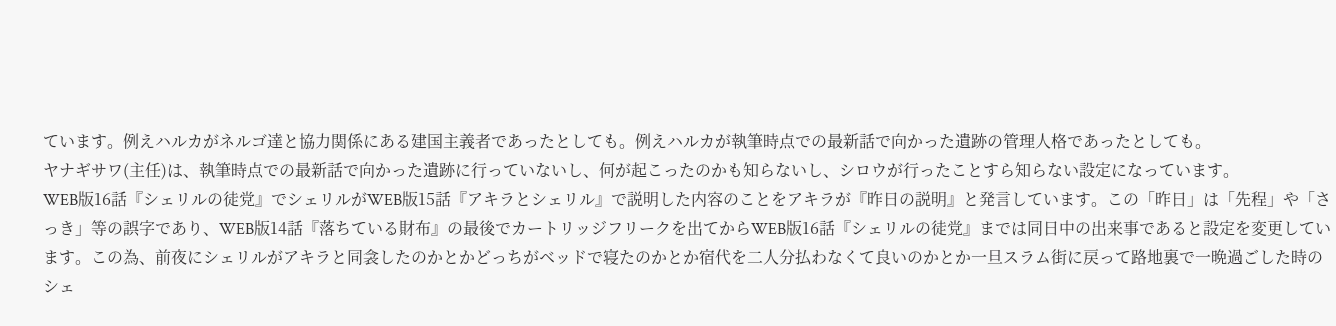ています。例えハルカがネルゴ達と協力関係にある建国主義者であったとしても。例えハルカが執筆時点での最新話で向かった遺跡の管理人格であったとしても。
ヤナギサワ(主任)は、執筆時点での最新話で向かった遺跡に行っていないし、何が起こったのかも知らないし、シロウが行ったことすら知らない設定になっています。
WEB版16話『シェリルの徒党』でシェリルがWEB版15話『アキラとシェリル』で説明した内容のことをアキラが『昨日の説明』と発言しています。この「昨日」は「先程」や「さっき」等の誤字であり、WEB版14話『落ちている財布』の最後でカートリッジフリークを出てからWEB版16話『シェリルの徒党』までは同日中の出来事であると設定を変更しています。この為、前夜にシェリルがアキラと同衾したのかとかどっちがベッドで寝たのかとか宿代を二人分払わなくて良いのかとか一旦スラム街に戻って路地裏で一晩過ごした時のシェ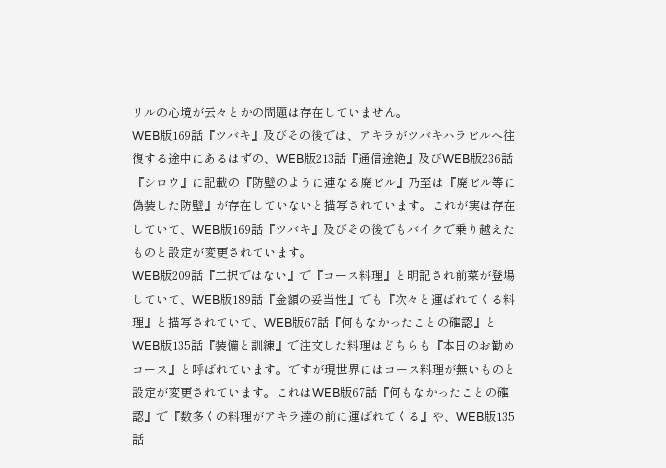リルの心境が云々とかの問題は存在していません。
WEB版169話『ツバキ』及びその後では、アキラがツバキハラビルへ往復する途中にあるはずの、WEB版213話『通信途絶』及びWEB版236話『シロウ』に記載の『防壁のように連なる廃ビル』乃至は『廃ビル等に偽装した防壁』が存在していないと描写されています。これが実は存在していて、WEB版169話『ツバキ』及びその後でもバイクで乗り越えたものと設定が変更されています。
WEB版209話『二択ではない』で『コース料理』と明記され前菜が登場していて、WEB版189話『金額の妥当性』でも『次々と運ばれてくる料理』と描写されていて、WEB版67話『何もなかったことの確認』とWEB版135話『装備と訓練』で注文した料理はどちらも『本日のお勧めコース』と呼ばれています。ですが現世界にはコース料理が無いものと設定が変更されています。これはWEB版67話『何もなかったことの確認』で『数多くの料理がアキラ達の前に運ばれてくる』や、WEB版135話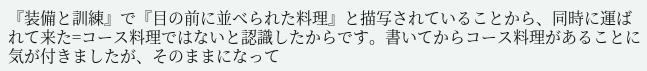『装備と訓練』で『目の前に並べられた料理』と描写されていることから、同時に運ばれて来た=コース料理ではないと認識したからです。書いてからコース料理があることに気が付きましたが、そのままになって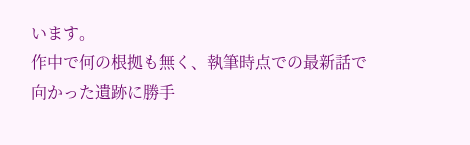います。
作中で何の根拠も無く、執筆時点での最新話で向かった遺跡に勝手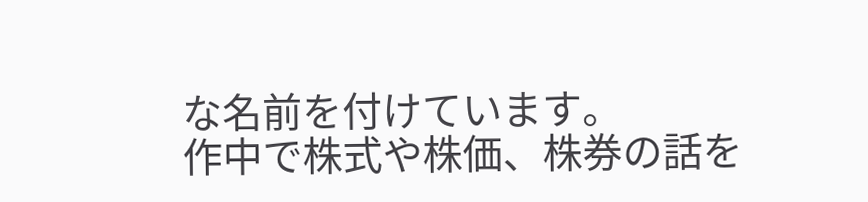な名前を付けています。
作中で株式や株価、株券の話を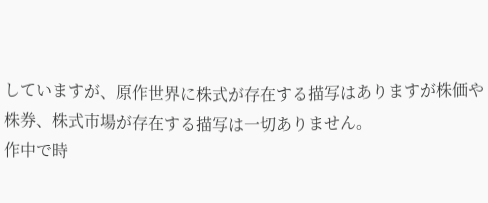していますが、原作世界に株式が存在する描写はありますが株価や株券、株式市場が存在する描写は一切ありません。
作中で時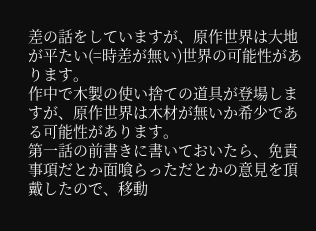差の話をしていますが、原作世界は大地が平たい(=時差が無い)世界の可能性があります。
作中で木製の使い捨ての道具が登場しますが、原作世界は木材が無いか希少である可能性があります。
第一話の前書きに書いておいたら、免責事項だとか面喰らっただとかの意見を頂戴したので、移動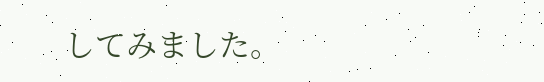してみました。